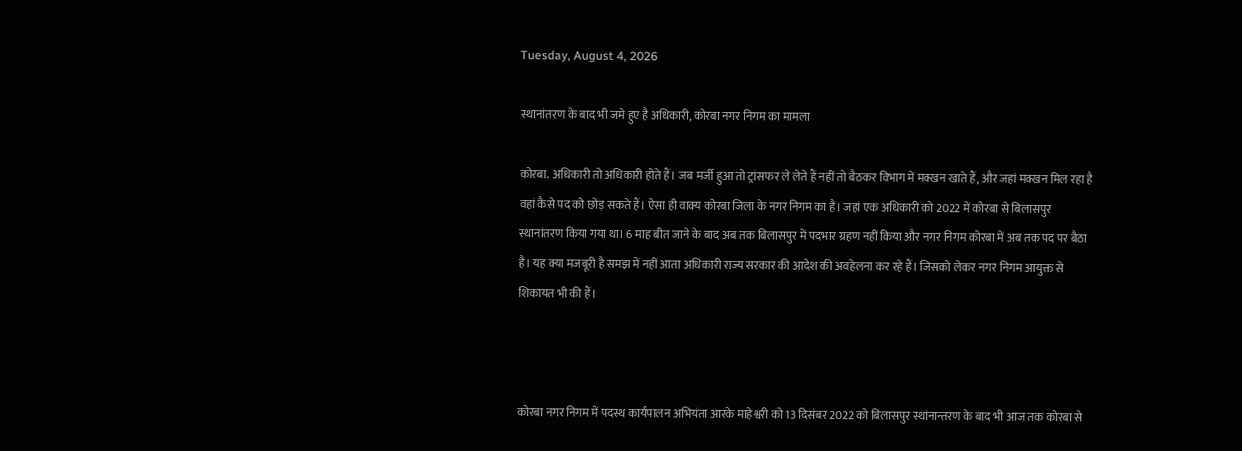Tuesday, August 4, 2026

स्थानांतरण के बाद भी जमे हुए है अधिकारी, कोरबा नगर निगम का मामला

कोरबा. अधिकारी तो अधिकारी होते हैं। जब मर्जी हुआ तो ट्रांसफर ले लेते हैं नहीं तो बैठकर विभाग में मक्खन खाते हैं, और जहां मक्खन मिल रहा है वहां कैसे पद को छोड़ सकते हैं। ऐसा ही वाक्य कोरबा जिला के नगर निगम का है। जहां एक अधिकारी को 2022 में कोरबा से बिलासपुर स्थानांतरण किया गया था। 6 माह बीत जाने के बाद अब तक बिलासपुर में पदभार ग्रहण नहीं किया और नगर निगम कोरबा में अब तक पद पर बैठा है। यह क्या मजबूरी है समझ में नहीं आता अधिकारी राज्य सरकार की आदेश की अवहेलना कर रहे हैं। जिसको लेकर नगर निगम आयुक्त से शिकायत भी की हैं।



कोरबा नगर निगम में पदस्थ कार्यपालन अभियंता आरके माहेश्वरी को 13 दिसंबर 2022 को बिलासपुर स्थांनान्तरण के बाद भी आज तक कोरबा से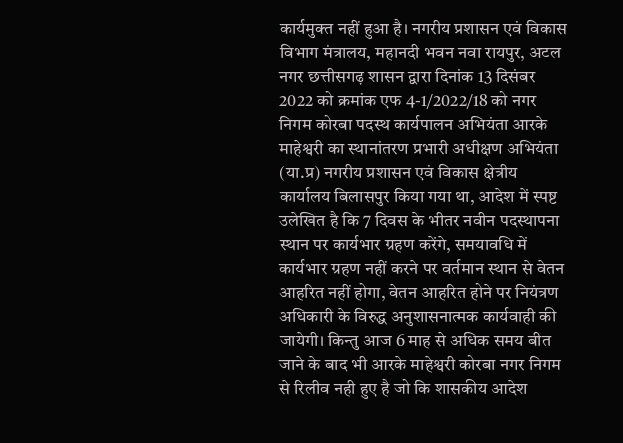कार्यमुक्त नहीं हुआ है। नगरीय प्रशासन एवं विकास विभाग मंत्रालय, महानदी भवन नवा रायपुर, अटल नगर छत्तीसगढ़ शासन द्वारा दिनांक 13 दिसंबर 2022 को क्रमांक एफ 4-1/2022/18 को नगर निगम कोरबा पदस्थ कार्यपालन अभियंता आरके माहेश्वरी का स्थानांतरण प्रभारी अधीक्षण अभियंता (या.प्र) नगरीय प्रशासन एवं विकास क्षेत्रीय कार्यालय बिलासपुर किया गया था, आदेश में स्पष्ट उलेखित है कि 7 दिवस के भीतर नवीन पदस्थापना स्थान पर कार्यभार ग्रहण करेंगे, समयावधि में कार्यभार ग्रहण नहीं करने पर वर्तमान स्थान से वेतन आहरित नहीं होगा, वेतन आहरित होने पर नियंत्रण अधिकारी के विरुद्ध अनुशासनात्मक कार्यवाही की जायेगी। किन्तु आज 6 माह से अधिक समय बीत जाने के बाद भी आरके माहेश्वरी कोरबा नगर निगम से रिलीव नही हुए है जो कि शासकीय आदेश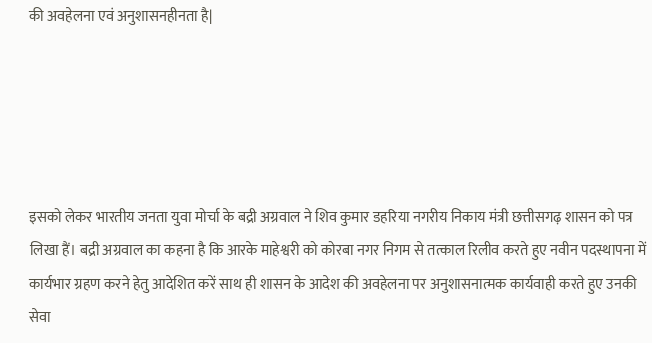की अवहेलना एवं अनुशासनहीनता है|





इसको लेकर भारतीय जनता युवा मोर्चा के बद्री अग्रवाल ने शिव कुमार डहरिया नगरीय निकाय मंत्री छत्तीसगढ़ शासन को पत्र लिखा हैं। बद्री अग्रवाल का कहना है कि आरके माहेश्वरी को कोरबा नगर निगम से तत्काल रिलीव करते हुए नवीन पदस्थापना में कार्यभार ग्रहण करने हेतु आदेशित करें साथ ही शासन के आदेश की अवहेलना पर अनुशासनात्मक कार्यवाही करते हुए उनकी सेवा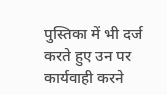पुस्तिका में भी दर्ज करते हुए उन पर कार्यवाही करने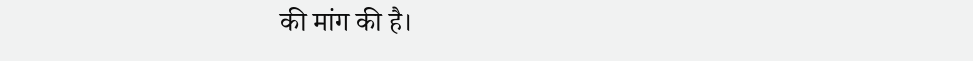की मांग की है।